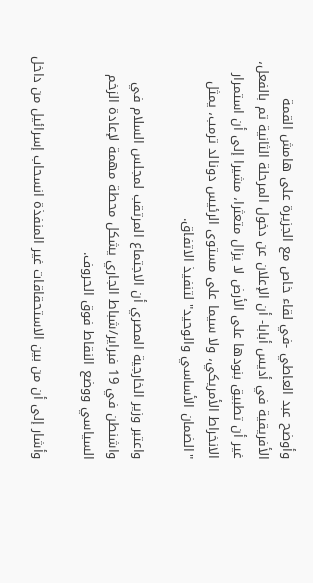وأوضح عبد العاطي -في لقاء خاص مع الجزيرة على هامش القمة الأفريقية في أديس أبابا- أن الإعلان عن دخول المرحلة الثانية تم بالفعل، غير أن تطبيق بنودها على الأرض لا يزال متعثرا، مشيرا إلى أن استمرار الانخراط الأمريكي، ولا سيما على مستوى الرئيس دونالد ترمب، يمثل "الضمان الأساسي والوحيد" لتنفيذ الاتفاق.

واعتبر وزير الخارجية المصري أن الاجتماع المرتقب لمجلس السلام في واشنطن في 19 فبراير/شباط الجاري يشكل محطة مهمة لإعادة الزخم السياسي ووضع النقاط فوق الحروف.

وأشار إلى أن من بين الاستحقاقات غير المنفذة انسحاب إسرائيل من داخل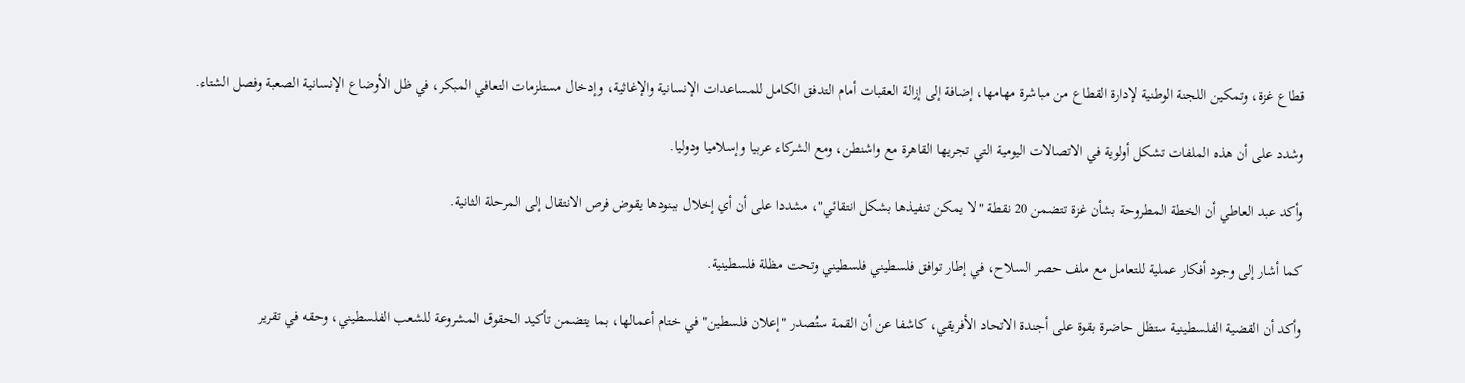قطاع غزة، وتمكين اللجنة الوطنية لإدارة القطاع من مباشرة مهامها، إضافة إلى إزالة العقبات أمام التدفق الكامل للمساعدات الإنسانية والإغاثية، وإدخال مستلزمات التعافي المبكر، في ظل الأوضاع الإنسانية الصعبة وفصل الشتاء.

وشدد على أن هذه الملفات تشكل أولوية في الاتصالات اليومية التي تجريها القاهرة مع واشنطن، ومع الشركاء عربيا وإسلاميا ودوليا.

وأكد عبد العاطي أن الخطة المطروحة بشأن غزة تتضمن 20 نقطة "لا يمكن تنفيذها بشكل انتقائي"، مشددا على أن أي إخلال ببنودها يقوض فرص الانتقال إلى المرحلة الثانية.

كما أشار إلى وجود أفكار عملية للتعامل مع ملف حصر السلاح، في إطار توافق فلسطيني فلسطيني وتحت مظلة فلسطينية.

وأكد أن القضية الفلسطينية ستظل حاضرة بقوة على أجندة الاتحاد الأفريقي، كاشفا عن أن القمة ستُصدر "إعلان فلسطين" في ختام أعمالها، بما يتضمن تأكيد الحقوق المشروعة للشعب الفلسطيني، وحقه في تقرير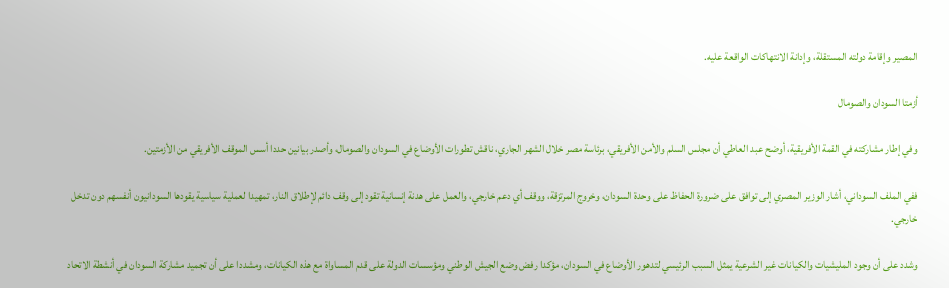المصير وإقامة دولته المستقلة، وإدانة الانتهاكات الواقعة عليه.

أزمتا السودان والصومال

وفي إطار مشاركته في القمة الأفريقية، أوضح عبد العاطي أن مجلس السلم والأمن الأفريقي، برئاسة مصر خلال الشهر الجاري، ناقش تطورات الأوضاع في السودان والصومال، وأصدر بيانين حددا أسس الموقف الأفريقي من الأزمتين.

ففي الملف السوداني، أشار الوزير المصري إلى توافق على ضرورة الحفاظ على وحدة السودان، وخروج المرتزقة، ووقف أي دعم خارجي، والعمل على هدنة إنسانية تقود إلى وقف دائم لإطلاق النار، تمهيدا لعملية سياسية يقودها السودانيون أنفسهم دون تدخل خارجي.

وشدد على أن وجود المليشيات والكيانات غير الشرعية يمثل السبب الرئيسي لتدهور الأوضاع في السودان، مؤكدا رفض وضع الجيش الوطني ومؤسسات الدولة على قدم المساواة مع هذه الكيانات، ومشددا على أن تجميد مشاركة السودان في أنشطة الاتحاد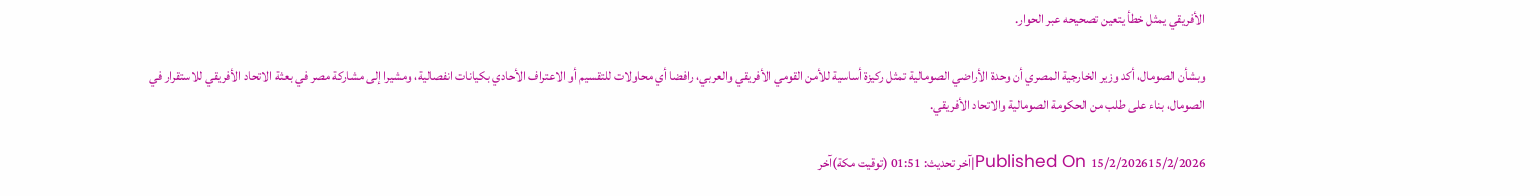الأفريقي يمثل خطأ يتعين تصحيحه عبر الحوار.

وبشأن الصومال، أكد وزير الخارجية المصري أن وحدة الأراضي الصومالية تمثل ركيزة أساسية للأمن القومي الأفريقي والعربي، رافضا أي محاولات للتقسيم أو الاعتراف الأحادي بكيانات انفصالية، ومشيرا إلى مشاركة مصر في بعثة الاتحاد الأفريقي للاستقرار في الصومال، بناء على طلب من الحكومة الصومالية والاتحاد الأفريقي.

Published On 15/2/202615/2/2026|آخر تحديث: 01:51 (توقيت مكة)آخر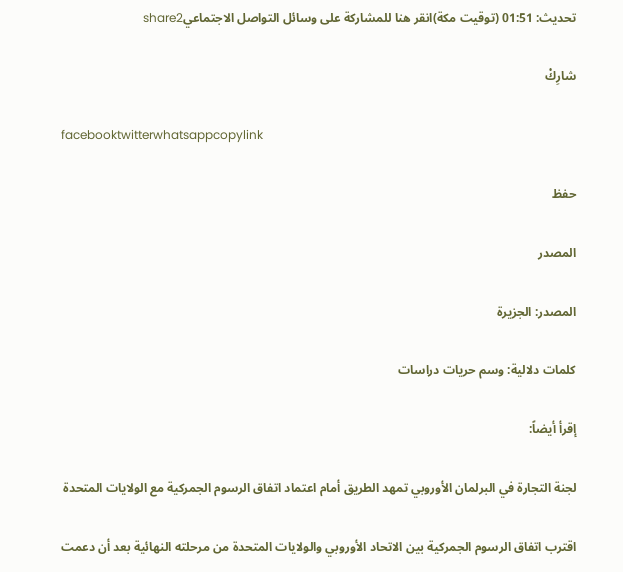تحديث: 01:51 (توقيت مكة)انقر هنا للمشاركة على وسائل التواصل الاجتماعيshare2

شارِكْ

facebooktwitterwhatsappcopylink

حفظ

المصدر

المصدر: الجزيرة

كلمات دلالية: وسم حريات دراسات

إقرأ أيضاً:

لجنة التجارة في البرلمان الأوروبي تمهد الطريق أمام اعتماد اتفاق الرسوم الجمركية مع الولايات المتحدة

اقترب اتفاق الرسوم الجمركية بين الاتحاد الأوروبي والولايات المتحدة من مرحلته النهائية بعد أن دعمت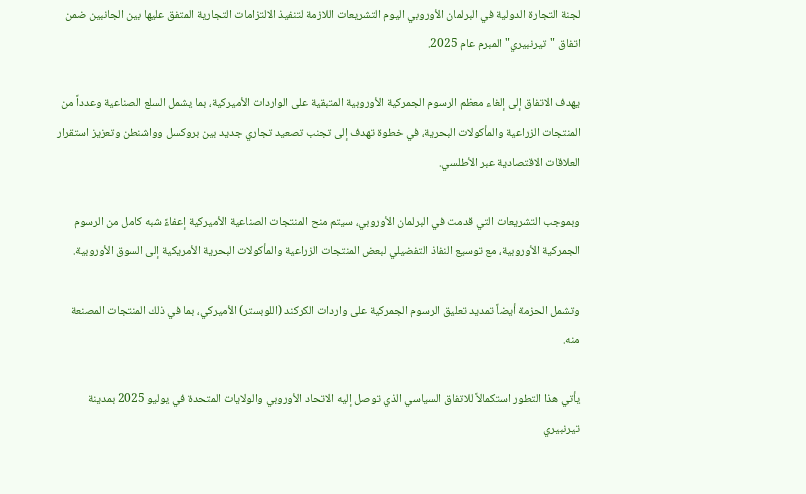لجنة التجارة الدولية في البرلمان الأوروبي اليوم التشريعات اللازمة لتنفيذ الالتزامات التجارية المتفق عليها بين الجانبين ضمن اتفاق "تيرنبيري" المبرم عام 2025.

يهدف الاتفاق إلى إلغاء معظم الرسوم الجمركية الأوروبية المتبقية على الواردات الأميركية، بما يشمل السلع الصناعية وعدداً من المنتجات الزراعية والمأكولات البحرية، في خطوة تهدف إلى تجنب تصعيد تجاري جديد بين بروكسل وواشنطن وتعزيز استقرار العلاقات الاقتصادية عبر الأطلسي.

وبموجب التشريعات التي قدمت في البرلمان الأوروبي، سيتم منح المنتجات الصناعية الأميركية إعفاءً شبه كامل من الرسوم الجمركية الأوروبية، مع توسيع النفاذ التفضيلي لبعض المنتجات الزراعية والمأكولات البحرية الأمريكية إلى السوق الأوروبية.

وتشمل الحزمة أيضاً تمديد تعليق الرسوم الجمركية على واردات الكركند (اللوبستر) الأميركي، بما في ذلك المنتجات المصنعة منه.

يأتي هذا التطور استكمالاً للاتفاق السياسي الذي توصل إليه الاتحاد الأوروبي والولايات المتحدة في يوليو 2025 بمدينة تيرنبيري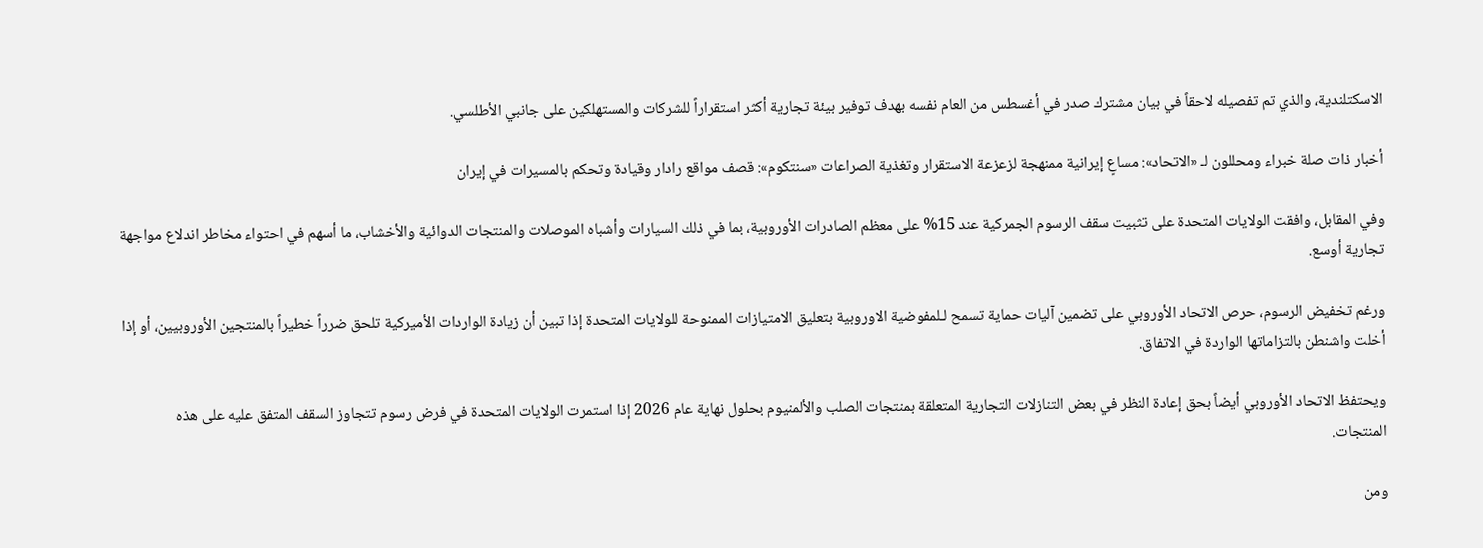الاسكتلندية، والذي تم تفصيله لاحقاً في بيان مشترك صدر في أغسطس من العام نفسه بهدف توفير بيئة تجارية أكثر استقراراً للشركات والمستهلكين على جانبي الأطلسي.

أخبار ذات صلة خبراء ومحللون لـ «الاتحاد»: مساعٍ إيرانية ممنهجة لزعزعة الاستقرار وتغذية الصراعات «سنتكوم»: قصف مواقع رادار وقيادة وتحكم بالمسيرات في إيران

وفي المقابل، وافقت الولايات المتحدة على تثبيت سقف الرسوم الجمركية عند 15% على معظم الصادرات الأوروبية، بما في ذلك السيارات وأشباه الموصلات والمنتجات الدوائية والأخشاب، ما أسهم في احتواء مخاطر اندلاع مواجهة تجارية أوسع.

ورغم تخفيض الرسوم، حرص الاتحاد الأوروبي على تضمين آليات حماية تسمح لـلمفوضية الاوروبية بتعليق الامتيازات الممنوحة للولايات المتحدة إذا تبين أن زيادة الواردات الأميركية تلحق ضرراً خطيراً بالمنتجين الأوروبيين، أو إذا أخلت واشنطن بالتزاماتها الواردة في الاتفاق.

ويحتفظ الاتحاد الأوروبي أيضاً بحق إعادة النظر في بعض التنازلات التجارية المتعلقة بمنتجات الصلب والألمنيوم بحلول نهاية عام 2026 إذا استمرت الولايات المتحدة في فرض رسوم تتجاوز السقف المتفق عليه على هذه المنتجات.

ومن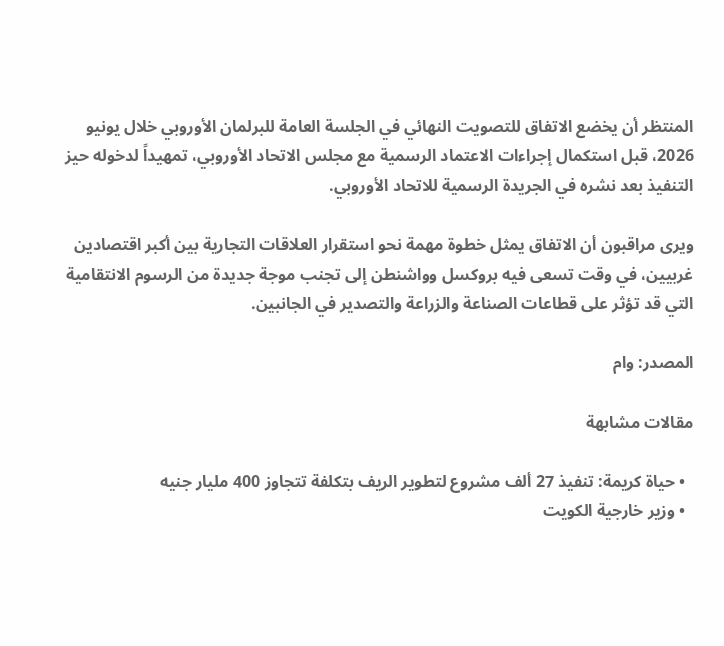المنتظر أن يخضع الاتفاق للتصويت النهائي في الجلسة العامة للبرلمان الأوروبي خلال يونيو 2026، قبل استكمال إجراءات الاعتماد الرسمية مع مجلس الاتحاد الأوروبي، تمهيداً لدخوله حيز التنفيذ بعد نشره في الجريدة الرسمية للاتحاد الأوروبي.

ويرى مراقبون أن الاتفاق يمثل خطوة مهمة نحو استقرار العلاقات التجارية بين أكبر اقتصادين غربيين، في وقت تسعى فيه بروكسل وواشنطن إلى تجنب موجة جديدة من الرسوم الانتقامية التي قد تؤثر على قطاعات الصناعة والزراعة والتصدير في الجانبين.

المصدر: وام

مقالات مشابهة

  • حياة كريمة: تنفيذ 27 ألف مشروع لتطوير الريف بتكلفة تتجاوز 400 مليار جنيه
  • وزير خارجية الكويت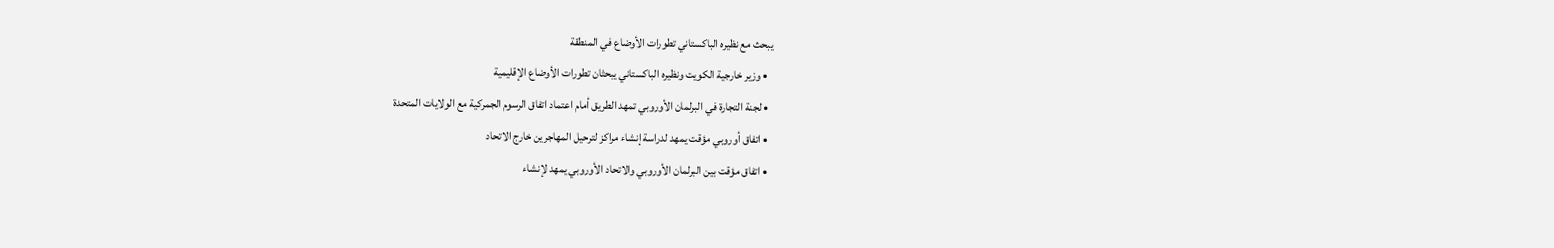يبحث مع نظيره الباكستاني تطورات الأوضاع في المنطقة
  • وزير خارجية الكويت ونظيره الباكستاني يبحثان تطورات الأوضاع الإقليمية
  • لجنة التجارة في البرلمان الأوروبي تمهد الطريق أمام اعتماد اتفاق الرسوم الجمركية مع الولايات المتحدة
  • اتفاق أوروبي مؤقت يمهد لدراسة إنشاء مراكز لترحيل المهاجرين خارج الاتحاد
  • اتفاق مؤقت بين البرلمان الأوروبي والاتحاد الأوروبي يمهد لإنشاء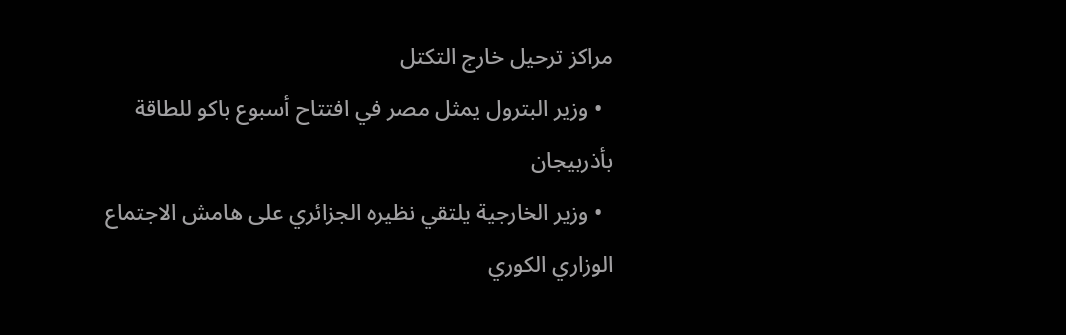مراكز ترحيل خارج التكتل
  • وزير البترول يمثل مصر في افتتاح أسبوع باكو للطاقة بأذربيجان
  • وزير الخارجية يلتقي نظيره الجزائري على هامش الاجتماع الوزاري الكوري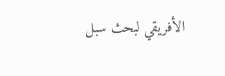الأفريقي لبحث سبل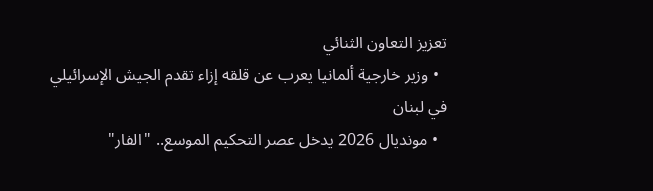تعزيز التعاون الثنائي
  • وزير خارجية ألمانيا يعرب عن قلقه إزاء تقدم الجيش الإسرائيلي في لبنان
  • مونديال 2026 يدخل عصر التحكيم الموسع.. "الفار"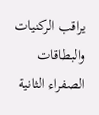يراقب الركنيات والبطاقات الصفراء الثانية